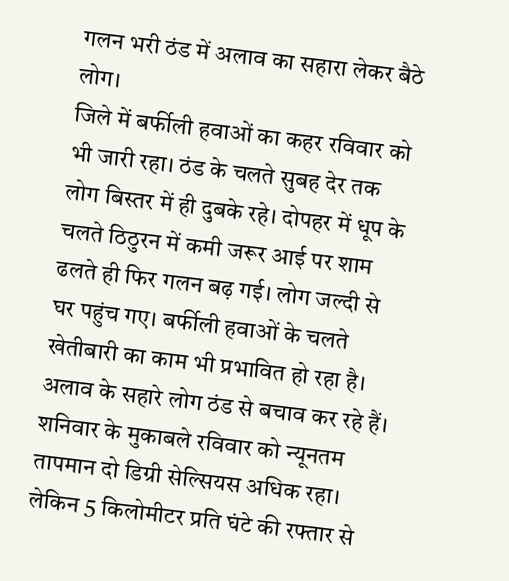गलन भरी ठंड में अलाव का सहारा लेकर बैठे लोग।
जिले में बर्फीली हवाओं का कहर रविवार को भी जारी रहा। ठंड के चलते सुबह देर तक लोग बिस्तर में ही दुबके रहे। दोपहर में धूप के चलते ठिठुरन में कमी जरूर आई पर शाम ढलते ही फिर गलन बढ़ गई। लोग जल्दी से घर पहुंच गए। बर्फीली हवाओं के चलते खेतीबारी का काम भी प्रभावित हो रहा है।
अलाव के सहारे लोग ठंड से बचाव कर रहे हैं। शनिवार के मुकाबले रविवार को न्यूनतम तापमान दो डिग्री सेल्सियस अधिक रहा। लेकिन 5 किलोमीटर प्रति घंटे की रफ्तार से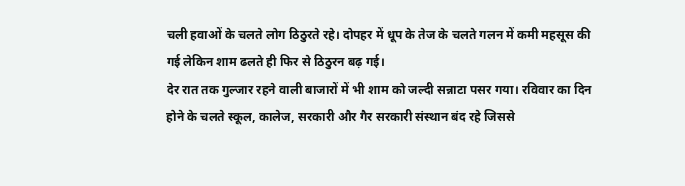चली हवाओं के चलते लोग ठिठुरते रहे। दोपहर में धूप के तेज के चलते गलन में कमी महसूस की गई लेकिन शाम ढलते ही फिर से ठिठुरन बढ़ गई।
देर रात तक गुल्जार रहने वाली बाजारों में भी शाम को जल्दी सन्नाटा पसर गया। रविवार का दिन होने के चलते स्कूल, कालेज, सरकारी और गैर सरकारी संस्थान बंद रहे जिससे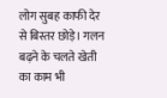लोग सुबह काफी देर से बिस्तर छोड़े। गलन बढ़ने के चलते खेती का काम भी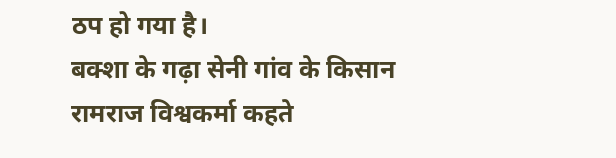ठप हो गया है।
बक्शा के गढ़ा सेनी गांव के किसान रामराज विश्वकर्मा कहते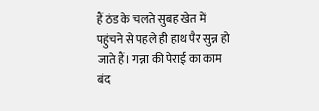हैं ठंड के चलते सुबह खेत में पहुंचने से पहले ही हाथ पैर सुन्न हो जाते हैं। गन्ना की पेराई का काम बंद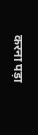करना पड़ा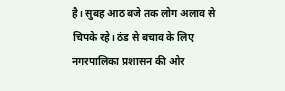है। सुबह आठ बजे तक लोग अलाव से चिपके रहे। ठंड से बचाव के लिए नगरपालिका प्रशासन की ओर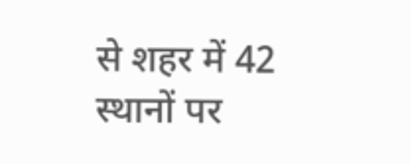से शहर में 42 स्थानों पर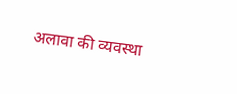अलावा की व्यवस्था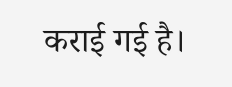कराई गई है।